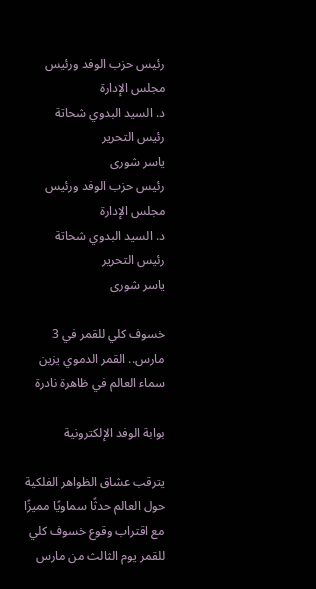رئيس حزب الوفد ورئيس مجلس الإدارة
د. السيد البدوي شحاتة
رئيس التحرير
ياسر شورى
رئيس حزب الوفد ورئيس مجلس الإدارة
د. السيد البدوي شحاتة
رئيس التحرير
ياسر شورى

خسوف كلي للقمر في 3 مارس.. القمر الدموي يزين سماء العالم في ظاهرة نادرة

بوابة الوفد الإلكترونية

يترقب عشاق الظواهر الفلكية حول العالم حدثًا سماويًا مميزًا مع اقتراب وقوع خسوف كلي للقمر يوم الثالث من مارس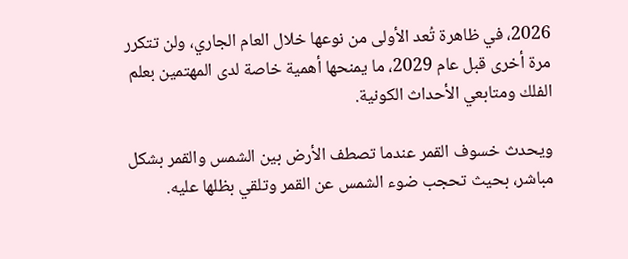2026، في ظاهرة تُعد الأولى من نوعها خلال العام الجاري، ولن تتكرر مرة أخرى قبل عام 2029، ما يمنحها أهمية خاصة لدى المهتمين بعلم الفلك ومتابعي الأحداث الكونية.

ويحدث خسوف القمر عندما تصطف الأرض بين الشمس والقمر بشكل مباشر، بحيث تحجب ضوء الشمس عن القمر وتلقي بظلها عليه.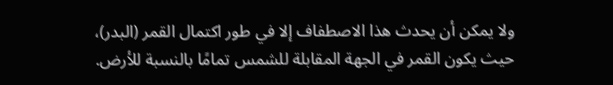ولا يمكن أن يحدث هذا الاصطفاف إلا في طور اكتمال القمر (البدر)، حيث يكون القمر في الجهة المقابلة للشمس تمامًا بالنسبة للأرض.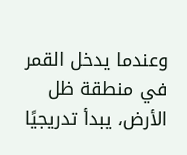وعندما يدخل القمر في منطقة ظل الأرض، يبدأ تدريجيًا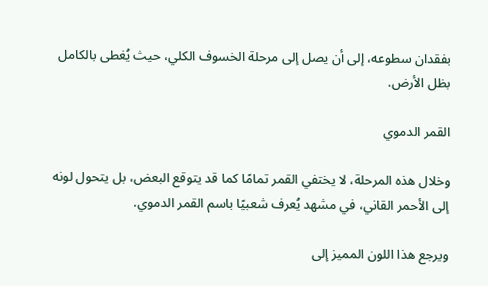بفقدان سطوعه، إلى أن يصل إلى مرحلة الخسوف الكلي، حيث يُغطى بالكامل بظل الأرض.

القمر الدموي

وخلال هذه المرحلة، لا يختفي القمر تمامًا كما قد يتوقع البعض، بل يتحول لونه إلى الأحمر القاني، في مشهد يُعرف شعبيًا باسم القمر الدموي.

ويرجع هذا اللون المميز إلى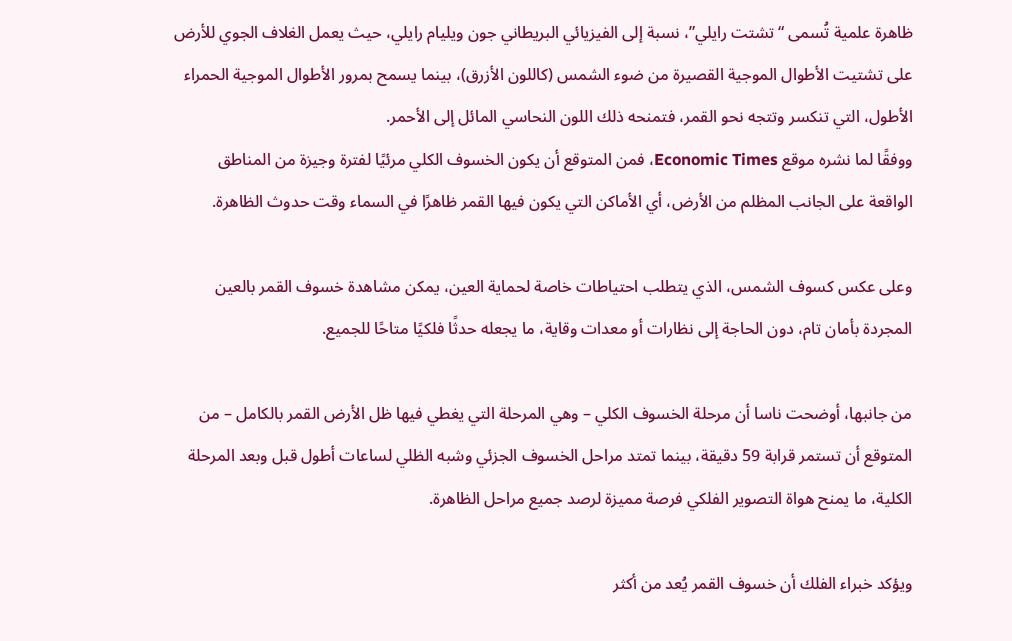ظاهرة علمية تُسمى “تشتت رايلي”، نسبة إلى الفيزيائي البريطاني جون ويليام رايلي، حيث يعمل الغلاف الجوي للأرض على تشتيت الأطوال الموجية القصيرة من ضوء الشمس (كاللون الأزرق)، بينما يسمح بمرور الأطوال الموجية الحمراء الأطول، التي تنكسر وتتجه نحو القمر، فتمنحه ذلك اللون النحاسي المائل إلى الأحمر.
ووفقًا لما نشره موقع Economic Times، فمن المتوقع أن يكون الخسوف الكلي مرئيًا لفترة وجيزة من المناطق الواقعة على الجانب المظلم من الأرض، أي الأماكن التي يكون فيها القمر ظاهرًا في السماء وقت حدوث الظاهرة.

وعلى عكس كسوف الشمس، الذي يتطلب احتياطات خاصة لحماية العين، يمكن مشاهدة خسوف القمر بالعين المجردة بأمان تام، دون الحاجة إلى نظارات أو معدات وقاية، ما يجعله حدثًا فلكيًا متاحًا للجميع.

من جانبها، أوضحت ناسا أن مرحلة الخسوف الكلي – وهي المرحلة التي يغطي فيها ظل الأرض القمر بالكامل – من المتوقع أن تستمر قرابة 59 دقيقة، بينما تمتد مراحل الخسوف الجزئي وشبه الظلي لساعات أطول قبل وبعد المرحلة الكلية، ما يمنح هواة التصوير الفلكي فرصة مميزة لرصد جميع مراحل الظاهرة.

ويؤكد خبراء الفلك أن خسوف القمر يُعد من أكثر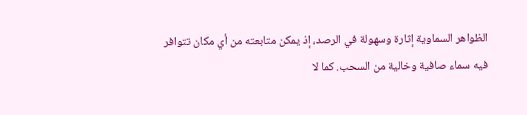الظواهر السماوية إثارة وسهولة في الرصد، إذ يمكن متابعته من أي مكان تتوافر فيه سماء صافية وخالية من السحب. كما لا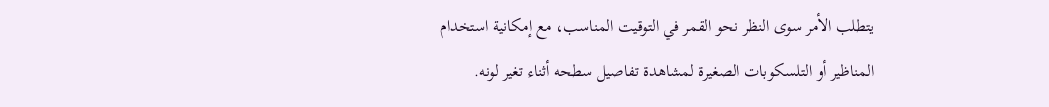يتطلب الأمر سوى النظر نحو القمر في التوقيت المناسب، مع إمكانية استخدام المناظير أو التلسكوبات الصغيرة لمشاهدة تفاصيل سطحه أثناء تغير لونه.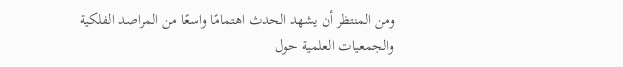ومن المنتظر أن يشهد الحدث اهتمامًا واسعًا من المراصد الفلكية والجمعيات العلمية حول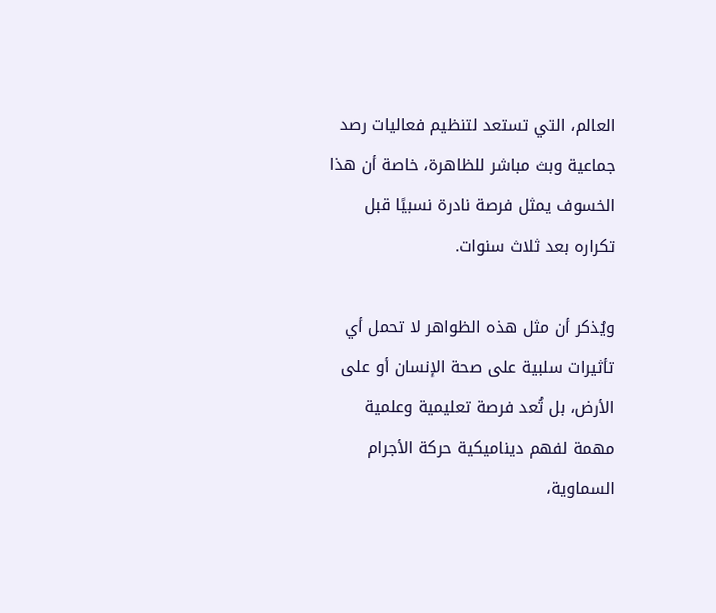العالم، التي تستعد لتنظيم فعاليات رصد جماعية وبث مباشر للظاهرة، خاصة أن هذا الخسوف يمثل فرصة نادرة نسبيًا قبل تكراره بعد ثلاث سنوات.

ويُذكر أن مثل هذه الظواهر لا تحمل أي تأثيرات سلبية على صحة الإنسان أو على الأرض، بل تُعد فرصة تعليمية وعلمية مهمة لفهم ديناميكية حركة الأجرام السماوية،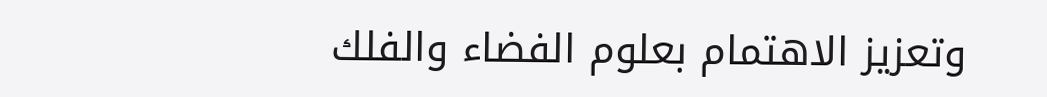وتعزيز الاهتمام بعلوم الفضاء والفلك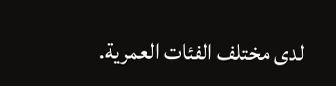لدى مختلف الفئات العمرية.